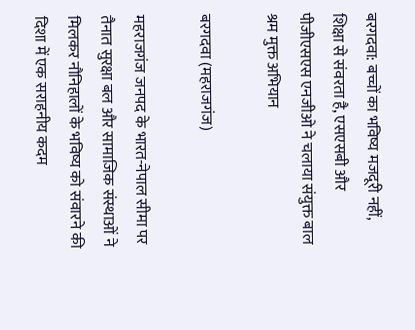बरगदवा: बच्चों का भविष्य मजदूरी नहीं, शिक्षा से संवरता है, एसएसबी और पीजीएसएस एनजीओ ने चलाया संयुक्त बाल श्रम मुक्त अभियान

बरगदवा (महराजगंज)

महराजगंज जनपद के भारत-नेपाल सीमा पर तैनात सुरक्षा बल और सामाजिक संस्थाओं ने मिलकर नौनिहालों के भविष्य को संवारने की दिशा में एक सराहनीय कदम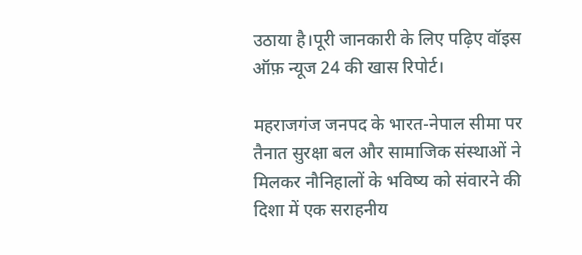उठाया है।पूरी जानकारी के लिए पढ़िए वॉइस ऑफ़ न्यूज 24 की खास रिपोर्ट।

महराजगंज जनपद के भारत-नेपाल सीमा पर तैनात सुरक्षा बल और सामाजिक संस्थाओं ने मिलकर नौनिहालों के भविष्य को संवारने की दिशा में एक सराहनीय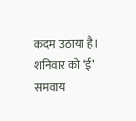कदम उठाया है। शनिवार को ‘ई’ समवाय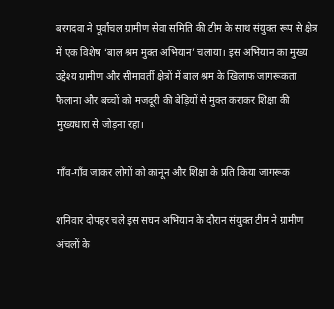बरगदवा ने पूर्वांचल ग्रामीण सेवा समिति की टीम के साथ संयुक्त रूप से क्षेत्र में एक विशेष ‘बाल श्रम मुक्त अभियान’ चलाया। इस अभियान का मुख्य उद्देश्य ग्रामीण और सीमावर्ती क्षेत्रों में बाल श्रम के खिलाफ जागरूकता फैलाना और बच्चों को मजदूरी की बेड़ियों से मुक्त कराकर शिक्षा की मुख्यधारा से जोड़ना रहा।

गाँव-गाँव जाकर लोगों को कानून और शिक्षा के प्रति किया जागरूक

शनिवार दोपहर चले इस सघन अभियान के दौरान संयुक्त टीम ने ग्रामीण अंचलों के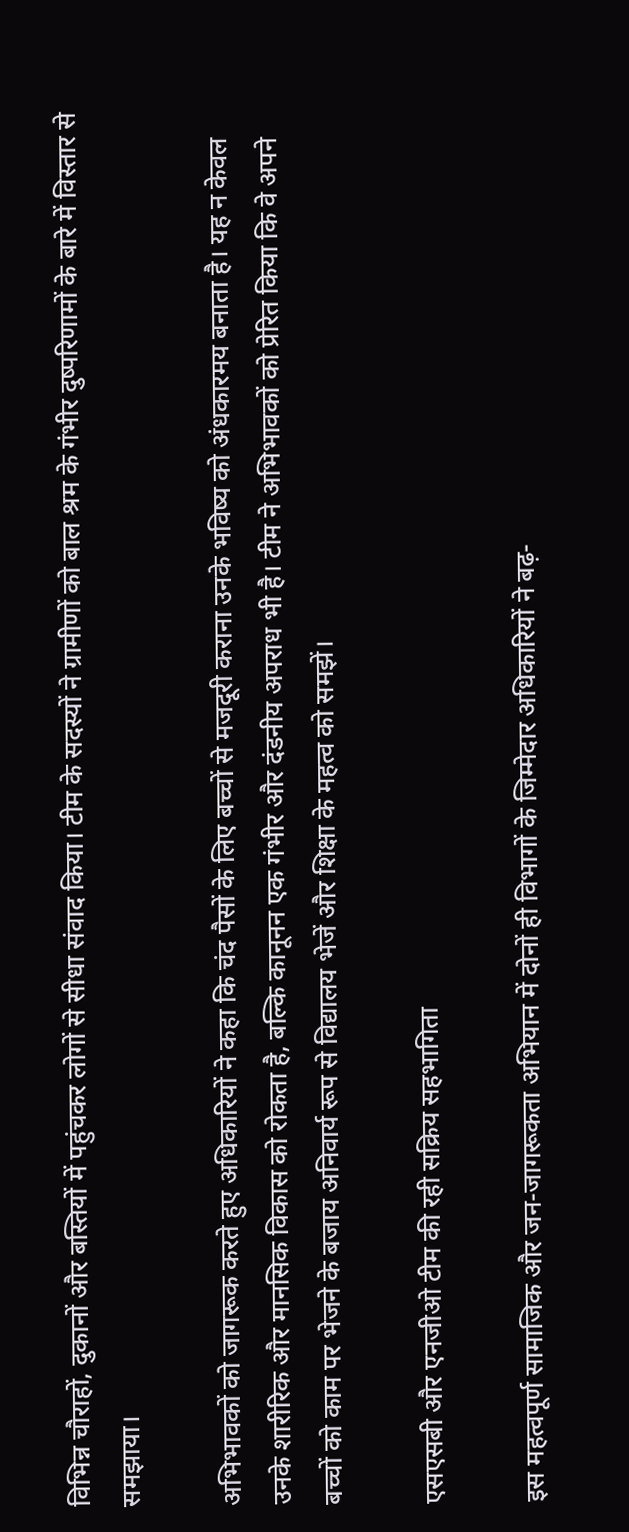विभिन्न चौराहों, दुकानों और बस्तियों में पहुंचकर लोगों से सीधा संवाद किया। टीम के सदस्यों ने ग्रामीणों को बाल श्रम के गंभीर दुष्परिणामों के बारे में विस्तार से समझाया।

अभिभावकों को जागरूक करते हुए अधिकारियों ने कहा कि चंद पैसों के लिए बच्चों से मजदूरी कराना उनके भविष्य को अंधकारमय बनाता है। यह न केवल उनके शारीरिक और मानसिक विकास को रोकता है, बल्कि कानूनन एक गंभीर और दंडनीय अपराध भी है। टीम ने अभिभावकों को प्रेरित किया कि वे अपने बच्चों को काम पर भेजने के बजाय अनिवार्य रूप से विद्यालय भेजें और शिक्षा के महत्व को समझें।

एसएसबी और एनजीओ टीम की रही सक्रिय सहभागिता

इस महत्वपूर्ण सामाजिक और जन-जागरूकता अभियान में दोनों ही विभागों के जिम्मेदार अधिकारियों ने बढ़-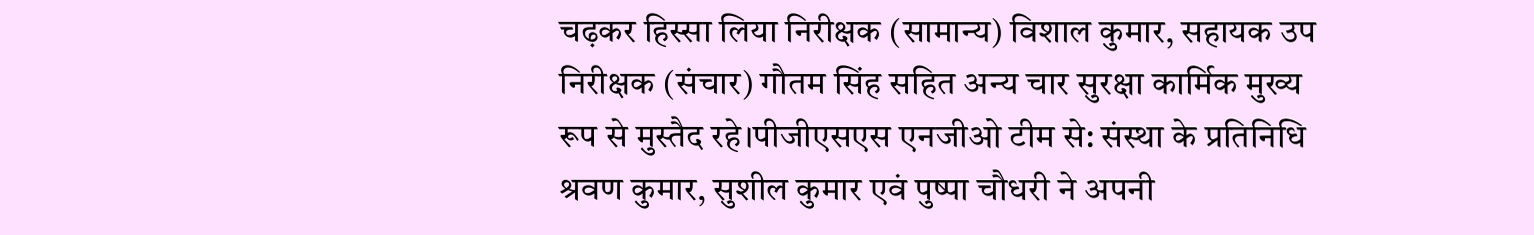चढ़कर हिस्सा लिया निरीक्षक (सामान्य) विशाल कुमार, सहायक उप निरीक्षक (संचार) गौतम सिंह सहित अन्य चार सुरक्षा कार्मिक मुख्य रूप से मुस्तैद रहे।पीजीएसएस एनजीओ टीम से: संस्था के प्रतिनिधि श्रवण कुमार, सुशील कुमार एवं पुष्पा चौधरी ने अपनी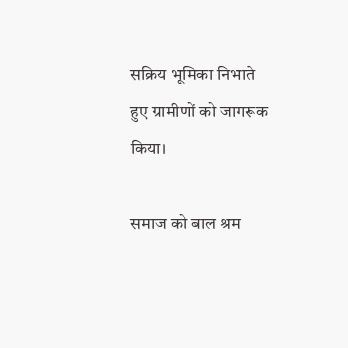सक्रिय भूमिका निभाते हुए ग्रामीणों को जागरूक किया।

समाज को बाल श्रम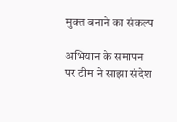मुक्त बनाने का संकल्प

अभियान के समापन पर टीम ने साझा संदेश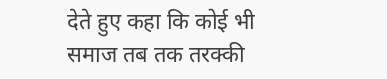देते हुए कहा कि कोई भी समाज तब तक तरक्की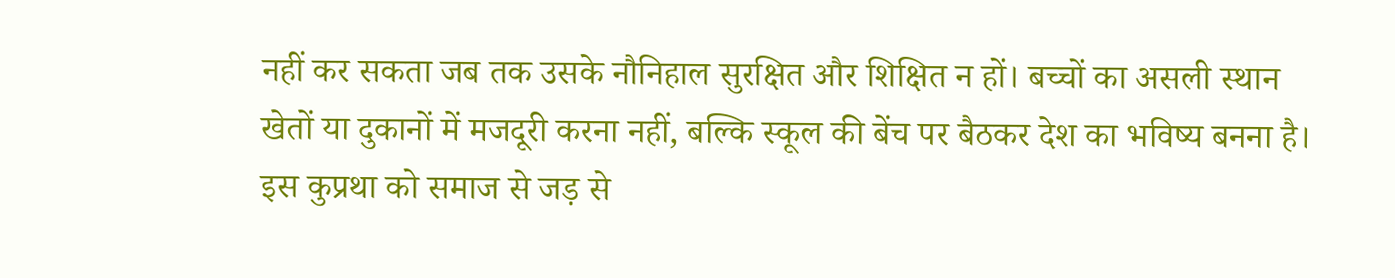नहीं कर सकता जब तक उसके नौनिहाल सुरक्षित और शिक्षित न हों। बच्चों का असली स्थान खेतों या दुकानों में मजदूरी करना नहीं, बल्कि स्कूल की बेंच पर बैठकर देश का भविष्य बनना है। इस कुप्रथा को समाज से जड़ से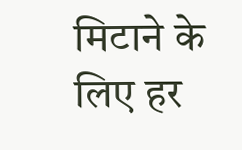मिटाने के लिए हर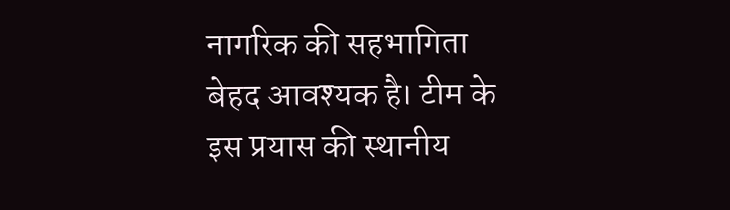नागरिक की सहभागिता बेहद आवश्यक है। टीम के इस प्रयास की स्थानीय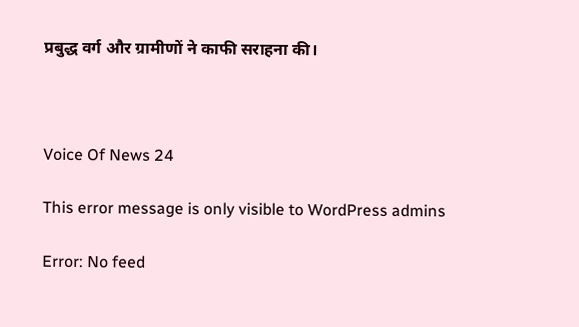प्रबुद्ध वर्ग और ग्रामीणों ने काफी सराहना की।



Voice Of News 24

This error message is only visible to WordPress admins

Error: No feed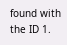found with the ID 1.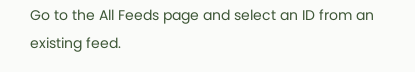Go to the All Feeds page and select an ID from an existing feed.